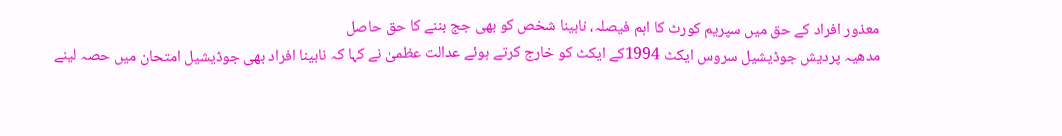معذور افراد کے حق میں سپریم کورٹ کا اہم فیصلہ، نابینا شخص کو بھی جج بننے کا حق حاصل
مدھیہ پردیش جوڈیشیل سروس ایکٹ 1994کے ایکٹ کو خارج کرتے ہوئے عدالت عظمیٰ نے کہا کہ نابینا افراد بھی جوڈیشیل امتحان میں حصہ لینے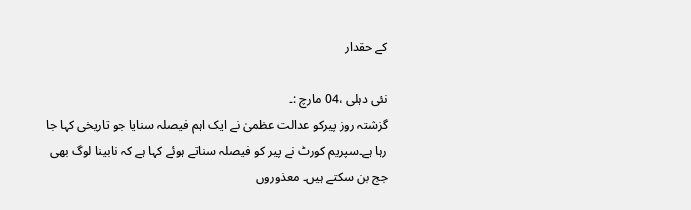کے حقدار

نئی دہلی ،04 مارچ :۔
گزشتہ روز پیرکو عدالت عظمیٰ نے ایک اہم فیصلہ سنایا جو تاریخی کہا جا رہا ہے۔سپریم کورٹ نے پیر کو فیصلہ سناتے ہوئے کہا ہے کہ نابینا لوگ بھی جج بن سکتے ہیں۔ معذوروں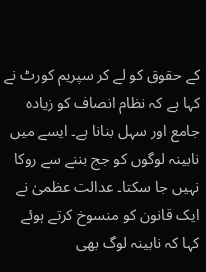کے حقوق کو لے کر سپریم کورٹ نے کہا ہے کہ نظام انصاف کو زیادہ جامع اور سہل بنانا ہے۔ ایسے میں نابینہ لوگوں کو جج بننے سے روکا نہیں جا سکتا۔ عدالت عظمیٰ نے ایک قانون کو منسوخ کرتے ہوئے کہا کہ نابینہ لوگ بھی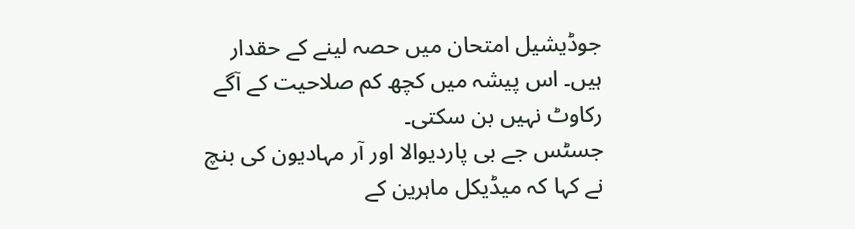جوڈیشیل امتحان میں حصہ لینے کے حقدار ہیں۔ اس پیشہ میں کچھ کم صلاحیت کے آگے رکاوٹ نہیں بن سکتی۔
جسٹس جے بی پاردیوالا اور آر مہادیون کی بنچ نے کہا کہ میڈیکل ماہرین کے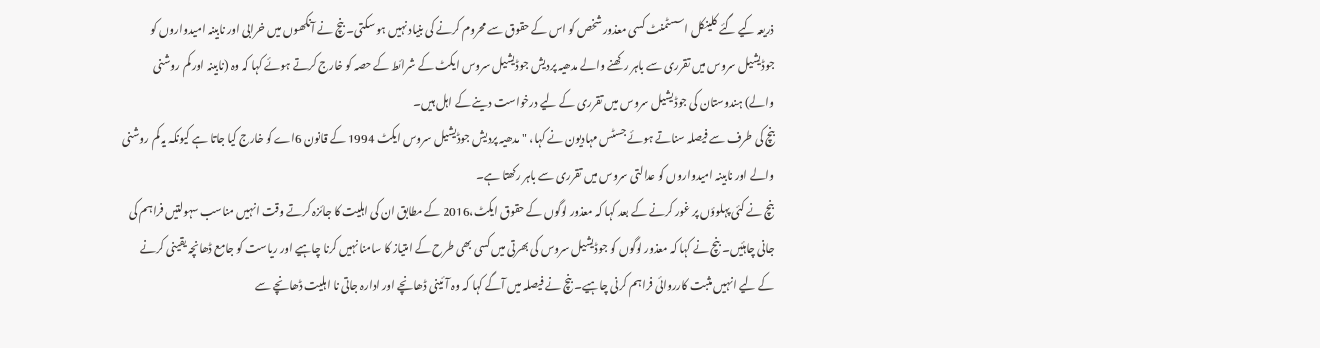ذریعہ کیے گئے کلینکل اسسٹمنٹ کسی معذور شخص کو اس کے حقوق سے محروم کرنے کی بنیاد نہیں ہو سکتی۔ بنچ نے آنکھوں میں خرابی اور نابینہ امیدواروں کو جوڈیشیل سروس میں تقرری سے باہر رکھنے والے مدھیہ پردیش جوڈیشیل سروس ایکٹ کے شرائط کے حصہ کو خارج کرتے ہوئے کہا کہ وہ (نابینہ اور کم روشنی والے) ہندوستان کی جوڈیشیل سروس میں تقرری کے لیے درخواست دینے کے اہل ہیں۔
بنچ کی طرف سے فیصلہ سناتے ہوئے جسٹس مہادیون نے کہا، "مدھیہ پردیش جوڈیشیل سروس ایکٹ 1994 کے قانون 6اے کو خارج کیا جاتا ہے کیونکہ یہ کم روشنی والے اور نابینہ امیدواروں کو عدالتی سروس میں تقرری سے باہر رکھتا ہے۔
بنچ نے کئی پہلوؤں پر غور کرنے کے بعد کہا کہ معذور لوگوں کے حقوق ایکٹ،2016 کے مطابق ان کی اہلیت کا جائزہ کرتے وقت انہیں مناسب سہولتیں فراہم کی جانی چاہئیں۔ بنچ نے کہا کہ معذور لوگوں کو جوڈیشیل سروس کی بھرتی میں کسی بھی طرح کے امتیاز کا سامنا نہیں کرنا چاہیے اور ریاست کو جامع ڈھانچہ یقینی کرنے کے لیے انہیں مثبت کارروائی فراہم کرنی چاہیے۔ بنچ نے فیصلہ میں آگے کہا کہ وہ آئینی ڈھانچے اور ادارہ جاتی نا اہلیت ڈھانچے سے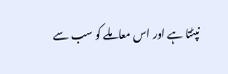نپٹتا ہے اور اس معاملے کو سب سے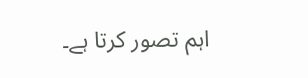اہم تصور کرتا ہے۔